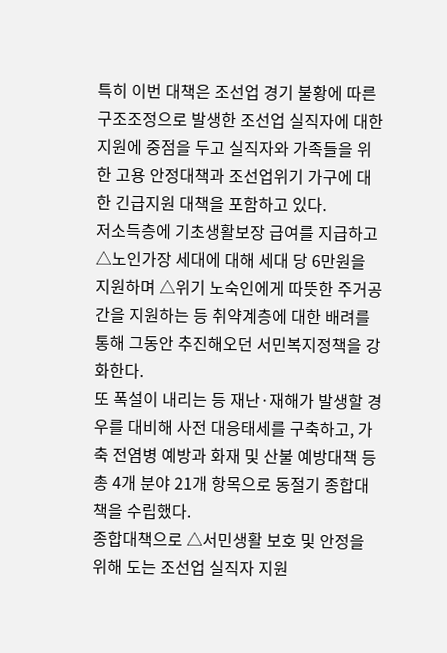특히 이번 대책은 조선업 경기 불황에 따른 구조조정으로 발생한 조선업 실직자에 대한 지원에 중점을 두고 실직자와 가족들을 위한 고용 안정대책과 조선업위기 가구에 대한 긴급지원 대책을 포함하고 있다.
저소득층에 기초생활보장 급여를 지급하고 △노인가장 세대에 대해 세대 당 6만원을 지원하며 △위기 노숙인에게 따뜻한 주거공간을 지원하는 등 취약계층에 대한 배려를 통해 그동안 추진해오던 서민복지정책을 강화한다.
또 폭설이 내리는 등 재난·재해가 발생할 경우를 대비해 사전 대응태세를 구축하고, 가축 전염병 예방과 화재 및 산불 예방대책 등 총 4개 분야 21개 항목으로 동절기 종합대책을 수립했다.
종합대책으로 △서민생활 보호 및 안정을 위해 도는 조선업 실직자 지원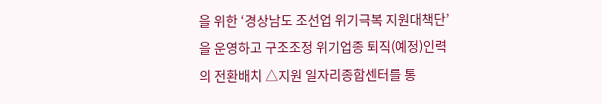을 위한 ‘경상남도 조선업 위기극복 지원대책단’을 운영하고 구조조정 위기업종 퇴직(예정)인력의 전환배치 △지원 일자리종합센터를 통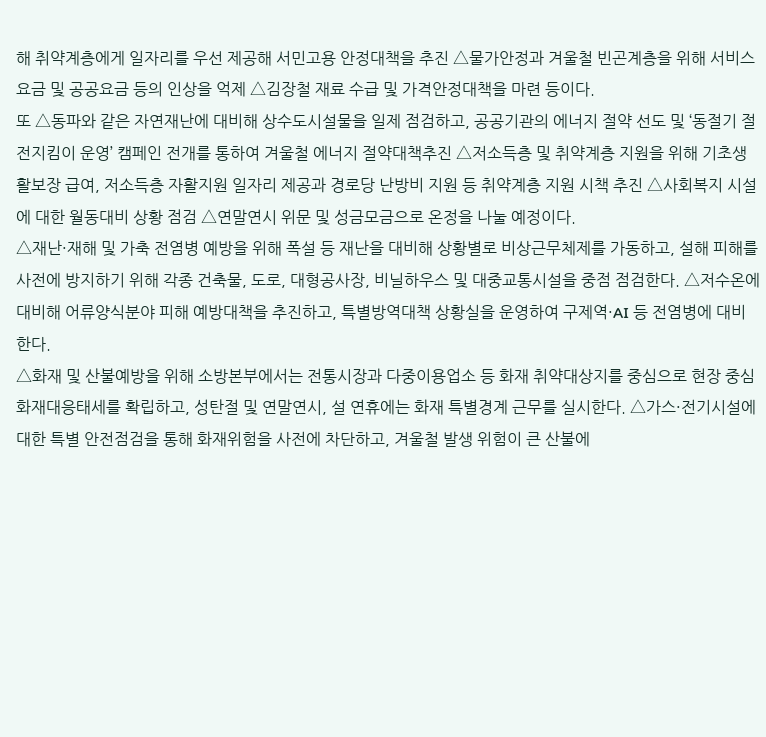해 취약계층에게 일자리를 우선 제공해 서민고용 안정대책을 추진 △물가안정과 겨울철 빈곤계층을 위해 서비스요금 및 공공요금 등의 인상을 억제 △김장철 재료 수급 및 가격안정대책을 마련 등이다.
또 △동파와 같은 자연재난에 대비해 상수도시설물을 일제 점검하고, 공공기관의 에너지 절약 선도 및 ‘동절기 절전지킴이 운영’ 캠페인 전개를 통하여 겨울철 에너지 절약대책추진 △저소득층 및 취약계층 지원을 위해 기초생활보장 급여, 저소득층 자활지원 일자리 제공과 경로당 난방비 지원 등 취약계층 지원 시책 추진 △사회복지 시설에 대한 월동대비 상황 점검 △연말연시 위문 및 성금모금으로 온정을 나눌 예정이다.
△재난·재해 및 가축 전염병 예방을 위해 폭설 등 재난을 대비해 상황별로 비상근무체제를 가동하고, 설해 피해를 사전에 방지하기 위해 각종 건축물, 도로, 대형공사장, 비닐하우스 및 대중교통시설을 중점 점검한다. △저수온에 대비해 어류양식분야 피해 예방대책을 추진하고, 특별방역대책 상황실을 운영하여 구제역·AI 등 전염병에 대비한다.
△화재 및 산불예방을 위해 소방본부에서는 전통시장과 다중이용업소 등 화재 취약대상지를 중심으로 현장 중심 화재대응태세를 확립하고, 성탄절 및 연말연시, 설 연휴에는 화재 특별경계 근무를 실시한다. △가스·전기시설에 대한 특별 안전점검을 통해 화재위험을 사전에 차단하고, 겨울철 발생 위험이 큰 산불에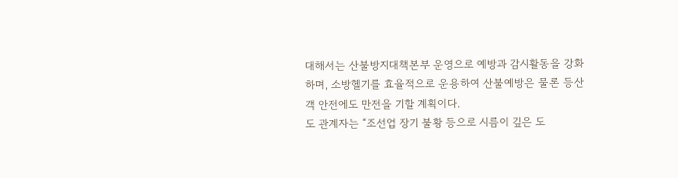대해서는 산불방지대책본부 운영으로 예방과 감시활동을 강화하며, 소방헬기를 효율적으로 운용하여 산불예방은 물론 등산객 안전에도 만전을 기할 계획이다.
도 관계자는 “조선업 장기 불황 등으로 시름이 깊은 도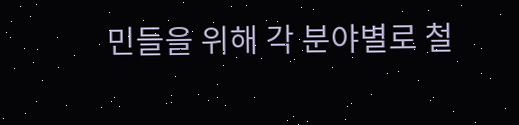민들을 위해 각 분야별로 철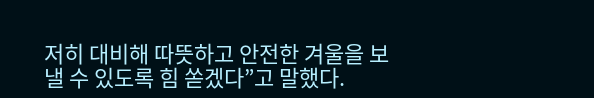저히 대비해 따뜻하고 안전한 겨울을 보낼 수 있도록 힘 쏟겠다”고 말했다.